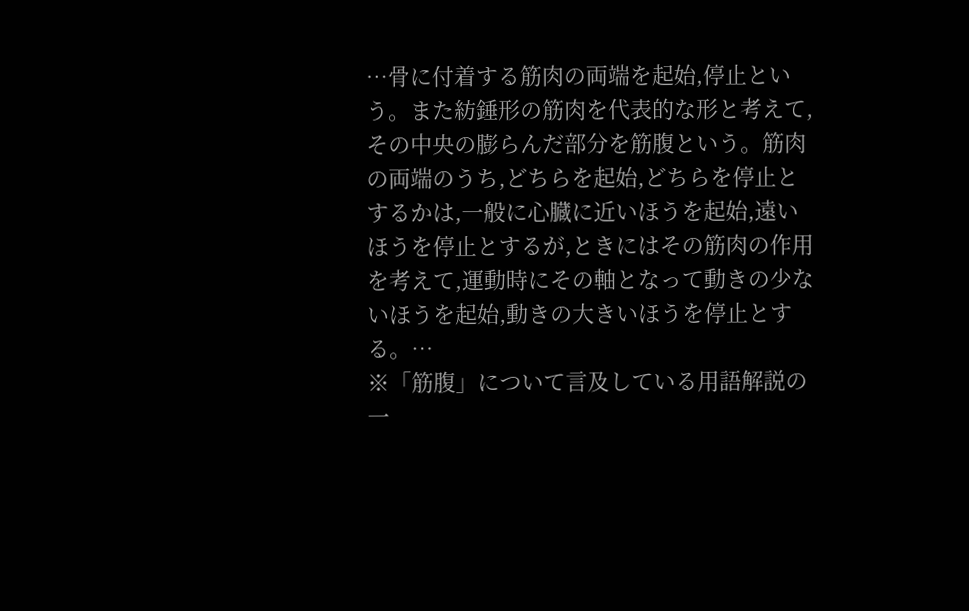…骨に付着する筋肉の両端を起始,停止という。また紡錘形の筋肉を代表的な形と考えて,その中央の膨らんだ部分を筋腹という。筋肉の両端のうち,どちらを起始,どちらを停止とするかは,一般に心臓に近いほうを起始,遠いほうを停止とするが,ときにはその筋肉の作用を考えて,運動時にその軸となって動きの少ないほうを起始,動きの大きいほうを停止とする。…
※「筋腹」について言及している用語解説の一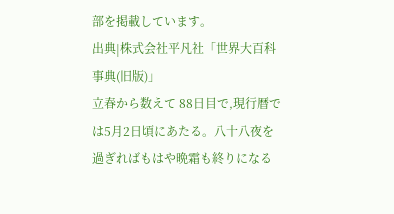部を掲載しています。
出典|株式会社平凡社「世界大百科事典(旧版)」
立春から数えて 88日目で,現行暦では5月2日頃にあたる。八十八夜を過ぎればもはや晩霜も終りになる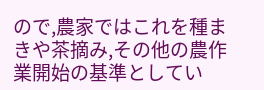ので,農家ではこれを種まきや茶摘み,その他の農作業開始の基準としてい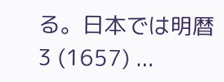る。日本では明暦3 (1657) ...